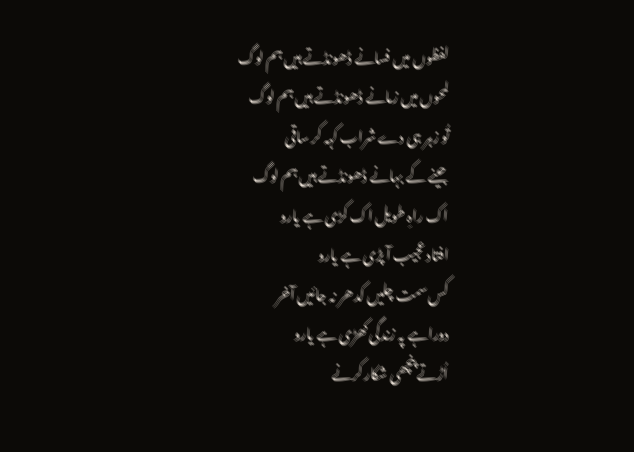لفظوں میں فسانے ڈھونڈتے ہیں ہم لوگ
لمحوں میں زمانے ڈھونڈتے ہیں ہم لوگ
تُو زہر ہی دے شراب کہہ کر ساقی
جینے کے بہانے ڈھونڈتے ہیں ہم لوگ
اک راہِ طویل اک کڑی ہے یارو
افتاد عجیب آ پڑی ہے یارو
کس سمت چلیں کدھر نہ جائیں آخر
دوراہے پہ زندگی کھڑی ہے یارو
اُڑتے پنچھی شکار کرنے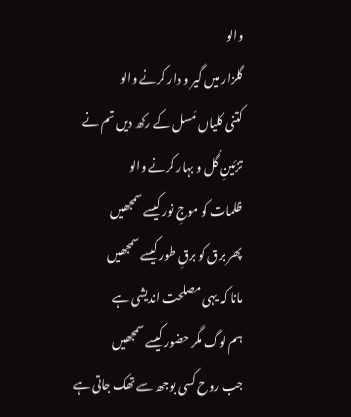والو
گلزار میں گیر و دار کرنے والو
کتنی کلیاں مَسل کے رکھ دیں تم نے
تزئینِ گُل و بہار کرنے والو
ظلمات کو موجِ نور کیسے سمجھیں
پھر برق کو برقِ طور کیسے سمجھیں
مانا کہ یہی مصلحت اندیشی ہے
ہم لوگ مگر حضور کیسے سمجھیں
جب روح کسی بوجھ سے تھک جاتی ہے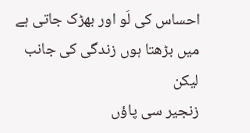احساس کی لَو اور بھڑک جاتی ہے
میں بڑھتا ہوں زندگی کی جانب لیکن
زنجیر سی پاؤں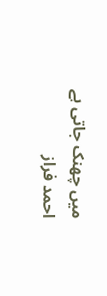میں چھنک جاتی ہے
احمد فراز